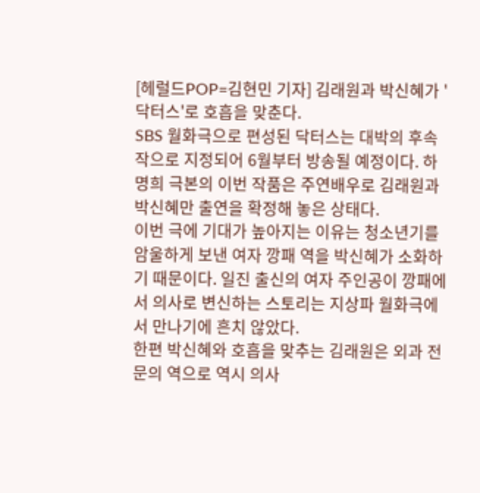[헤럴드POP=김현민 기자] 김래원과 박신혜가 '닥터스'로 호흡을 맞춘다.
SBS 월화극으로 편성된 닥터스는 대박의 후속작으로 지정되어 6월부터 방송될 예정이다. 하명희 극본의 이번 작품은 주연배우로 김래원과 박신혜만 출연을 확정해 놓은 상태다.
이번 극에 기대가 높아지는 이유는 청소년기를 암울하게 보낸 여자 깡패 역을 박신혜가 소화하기 때문이다. 일진 출신의 여자 주인공이 깡패에서 의사로 변신하는 스토리는 지상파 월화극에서 만나기에 흔치 않았다.
한편 박신혜와 호흡을 맞추는 김래원은 외과 전문의 역으로 역시 의사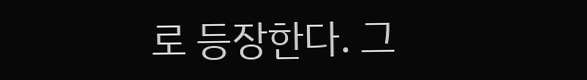로 등장한다. 그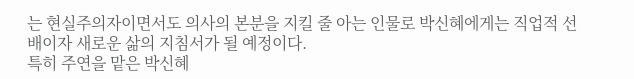는 현실주의자이면서도 의사의 본분을 지킬 줄 아는 인물로 박신혜에게는 직업적 선배이자 새로운 삶의 지침서가 될 예정이다.
특히 주연을 맡은 박신혜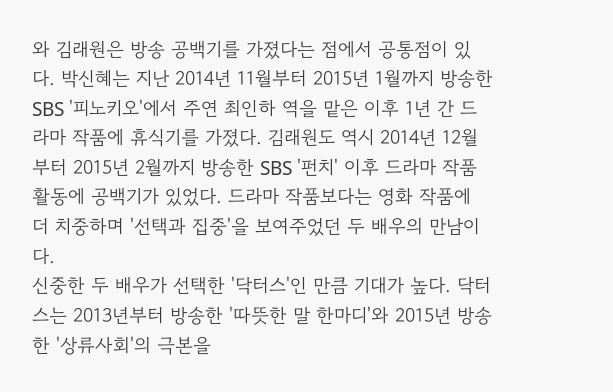와 김래원은 방송 공백기를 가졌다는 점에서 공통점이 있다. 박신혜는 지난 2014년 11월부터 2015년 1월까지 방송한 SBS '피노키오'에서 주연 최인하 역을 맡은 이후 1년 간 드라마 작품에 휴식기를 가졌다. 김래원도 역시 2014년 12월부터 2015년 2월까지 방송한 SBS '펀치' 이후 드라마 작품 활동에 공백기가 있었다. 드라마 작품보다는 영화 작품에 더 치중하며 '선택과 집중'을 보여주었던 두 배우의 만남이다.
신중한 두 배우가 선택한 '닥터스'인 만큼 기대가 높다. 닥터스는 2013년부터 방송한 '따뜻한 말 한마디'와 2015년 방송한 '상류사회'의 극본을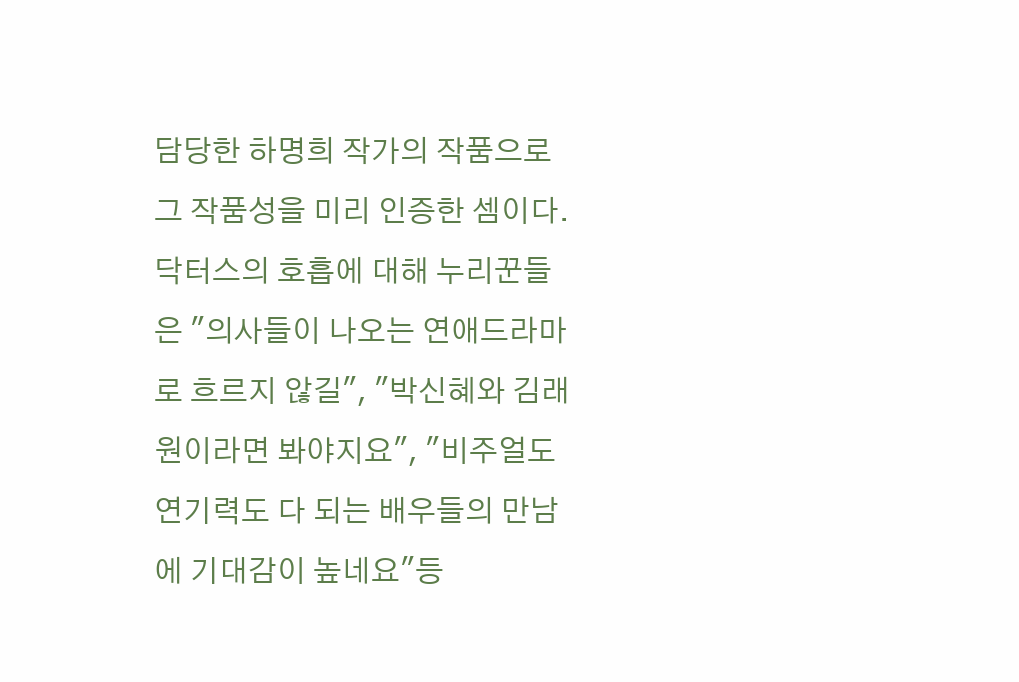담당한 하명희 작가의 작품으로 그 작품성을 미리 인증한 셈이다.
닥터스의 호흡에 대해 누리꾼들은 "의사들이 나오는 연애드라마로 흐르지 않길", "박신혜와 김래원이라면 봐야지요", "비주얼도 연기력도 다 되는 배우들의 만남에 기대감이 높네요"등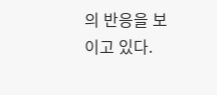의 반응을 보이고 있다.